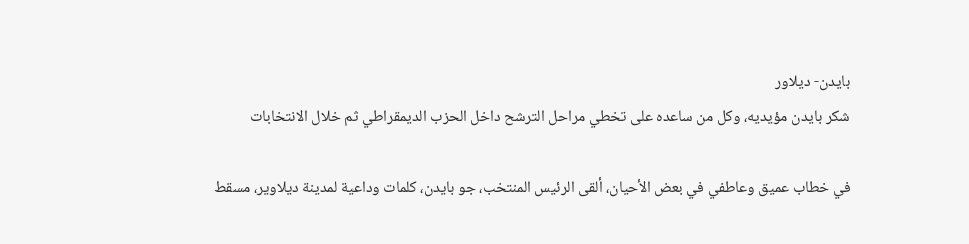بايدن- ديلاور
شكر بايدن مؤيديه، وكل من ساعده على تخطي مراحل الترشح داخل الحزب الديمقراطي ثم خلال الانتخابات

في خطاب عميق وعاطفي في بعض الأحيان، ألقى الرئيس المنتخب، جو بايدن، كلمات وداعية لمدينة ديلاوير، مسقط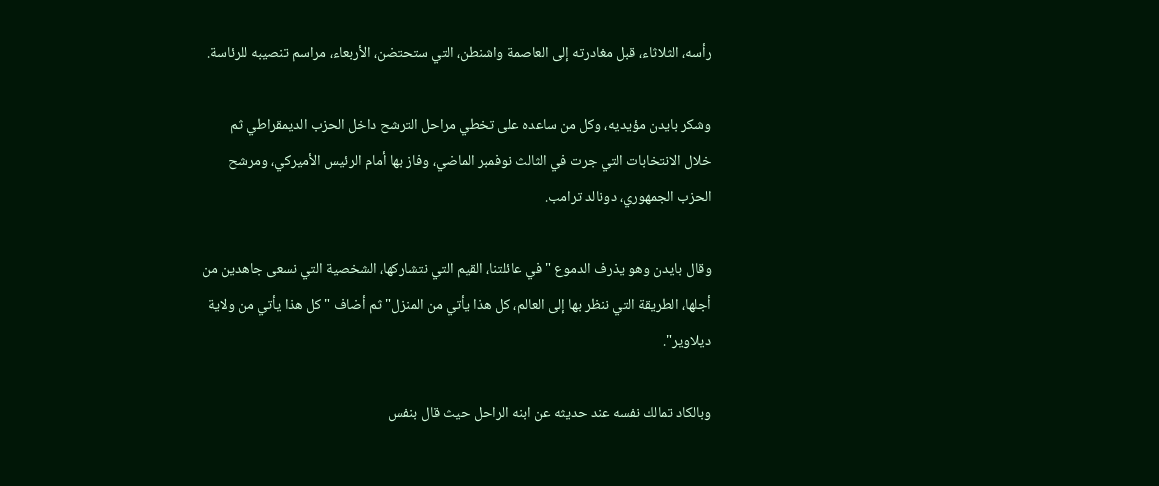رأسه، الثلاثاء، قبل مغادرته إلى العاصمة واشنطن، التي ستحتضن، الأربعاء، مراسم تنصيبه للرئاسة.

وشكر بايدن مؤيديه، وكل من ساعده على تخطي مراحل الترشح داخل الحزب الديمقراطي ثم خلال الانتخابات التي جرت في الثالث نوفمبر الماضي، وفاز بها أمام الرئيس الأميركي، ومرشح الحزب الجمهوري، دونالد ترامب.

وقال بايدن وهو يذرف الدموع "في عائلتنا، القيم التي نتشاركها، الشخصية التي نسعى جاهدين من أجلها، الطريقة التي ننظر بها إلى العالم، كل هذا يأتي من المنزل" ثم أضاف "كل هذا يأتي من ولاية ديلاوير".

وبالكاد تمالك نفسه عند حديثه عن ابنه الراحل حيث قال بنفس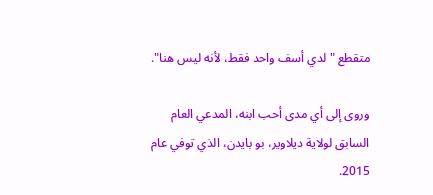متقطع "لدي أسف واحد فقط، لأنه ليس هنا".

وروى إلى أي مدى أحب ابنه، المدعي العام السابق لولاية ديلاوير، بو بايدن، الذي توفي عام 2015.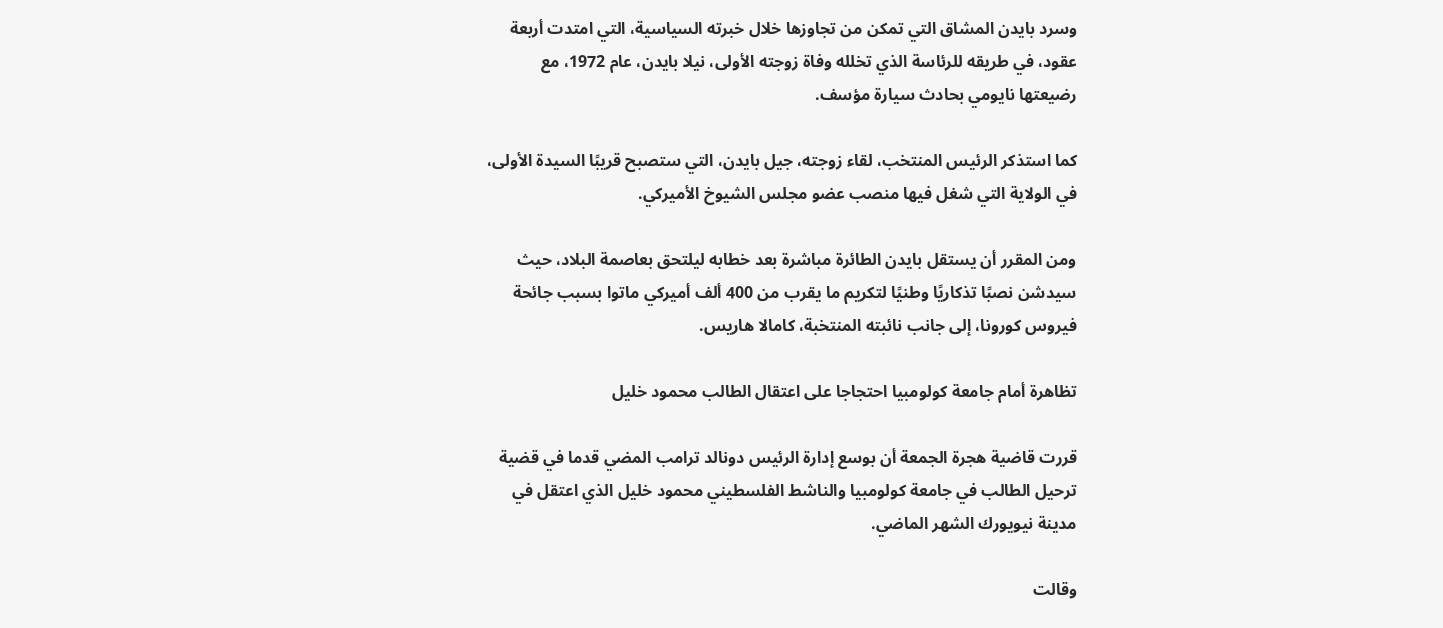وسرد بايدن المشاق التي تمكن من تجاوزها خلال خبرته السياسية، التي امتدت أربعة عقود، في طريقه للرئاسة الذي تخلله وفاة زوجته الأولى، نيلا بايدن، عام 1972، مع رضيعتها نايومي بحادث سيارة مؤسف.

كما استذكر الرئيس المنتخب، لقاء زوجته، جيل بايدن، التي ستصبح قريبًا السيدة الأولى، في الولاية التي شغل فيها منصب عضو مجلس الشيوخ الأميركي.

ومن المقرر أن يستقل بايدن الطائرة مباشرة بعد خطابه ليلتحق بعاصمة البلاد، حيث سيدشن نصبًا تذكاريًا وطنيًا لتكريم ما يقرب من 400 ألف أميركي ماتوا بسبب جائحة فيروس كورونا، إلى جانب نائبته المنتخبة، كامالا هاريس.

تظاهرة أمام جامعة كولومبيا احتجاجا على اعتقال الطالب محمود خليل

قررت قاضية هجرة الجمعة أن بوسع إدارة الرئيس دونالد ترامب المضي قدما في قضية ترحيل الطالب في جامعة كولومبيا والناشط الفلسطيني محمود خليل الذي اعتقل في مدينة نيويورك الشهر الماضي.

وقالت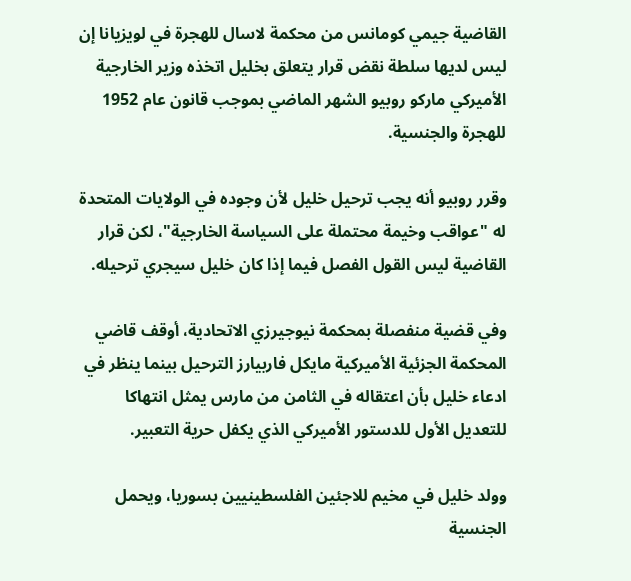القاضية جيمي كومانس من محكمة لاسال للهجرة في لويزيانا إن ليس لديها سلطة نقض قرار يتعلق بخليل اتخذه وزير الخارجية الأميركي ماركو روبيو الشهر الماضي بموجب قانون عام 1952 للهجرة والجنسية.

وقرر روبيو أنه يجب ترحيل خليل لأن وجوده في الولايات المتحدة له "عواقب وخيمة محتملة على السياسة الخارجية"، لكن قرار القاضية ليس القول الفصل فيما إذا كان خليل سيجري ترحيله.

وفي قضية منفصلة بمحكمة نيوجيرزي الاتحادية، أوقف قاضي المحكمة الجزئية الأميركية مايكل فاربيارز الترحيل بينما ينظر في ادعاء خليل بأن اعتقاله في الثامن من مارس يمثل انتهاكا للتعديل الأول للدستور الأميركي الذي يكفل حرية التعبير.

وولد خليل في مخيم للاجئين الفلسطينيين بسوريا، ويحمل الجنسية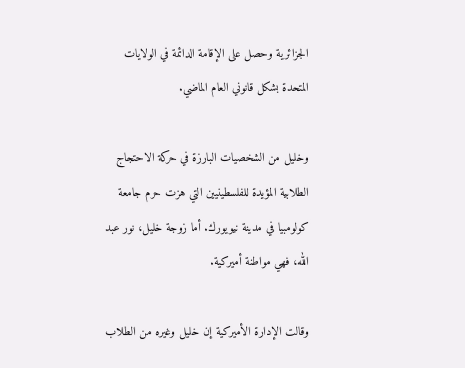الجزائرية وحصل على الإقامة الدائمة في الولايات المتحدة بشكل قانوني العام الماضي.

وخليل من الشخصيات البارزة في حركة الاحتجاج الطلابية المؤيدة للفلسطينيين التي هزت حرم جامعة كولومبيا في مدينة نيويورك. أما زوجة خليل، نور عبد الله، فهي مواطنة أميركية.

وقالت الإدارة الأميركية إن خليل وغيره من الطلاب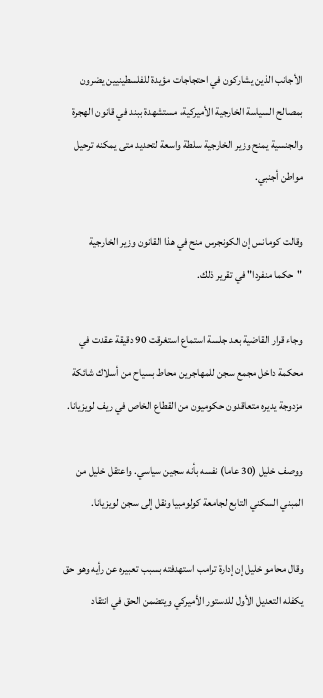الأجانب الذين يشاركون في احتجاجات مؤيدة للفلسطينيين يضرون بمصالح السياسة الخارجية الأميركية، مستشهدة ببند في قانون الهجرة والجنسية يمنح وزير الخارجية سلطة واسعة لتحديد متى يمكنه ترحيل مواطن أجنبي.

وقالت كومانس إن الكونجرس منح في هذا القانون وزير الخارجية "حكما منفردا" في تقرير ذلك.

وجاء قرار القاضية بعد جلسة استماع استغرقت 90 دقيقة عقدت في محكمة داخل مجمع سجن للمهاجرين محاط بسياح من أسلاك شائكة مزدوجة يديره متعاقدون حكوميون من القطاع الخاص في ريف لويزيانا.

ووصف خليل (30 عاما) نفسه بأنه سجين سياسي. واعتقل خليل من المبني السكني التابع لجامعة كولومبيا ونقل إلى سجن لويزيانا.

وقال محامو خليل إن إدارة ترامب استهدفته بسبب تعبيره عن رأيه وهو حق يكفله التعديل الأول للدستور الأميركي ويتضمن الحق في انتقاد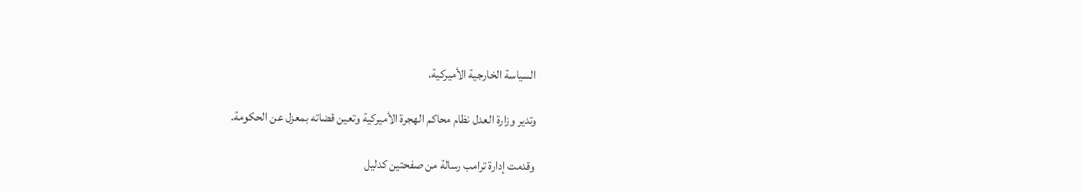السياسة الخارجية الأميركية.

وتدير وزارة العدل نظام محاكم الهجرة الأميركية وتعين قضاته بمعزل عن الحكومة.

وقدمت إدارة ترامب رسالة من صفحتين كدليل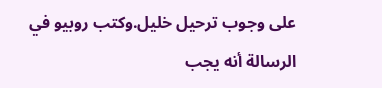على وجوب ترحيل خليل.وكتب روبيو في الرسالة أنه يجب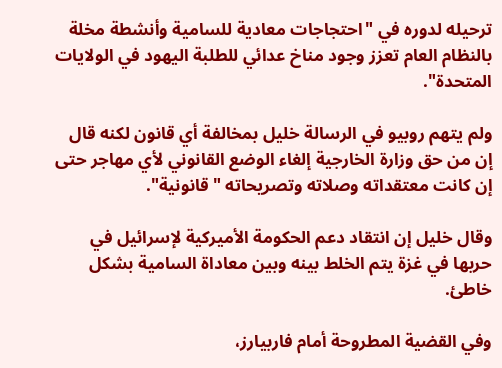ترحيله لدوره في "احتجاجات معادية للسامية وأنشطة مخلة بالنظام العام تعزز وجود مناخ عدائي للطلبة اليهود في الولايات المتحدة".

ولم يتهم روبيو في الرسالة خليل بمخالفة أي قانون لكنه قال إن من حق وزارة الخارجية إلغاء الوضع القانوني لأي مهاجر حتى إن كانت معتقداته وصلاته وتصريحاته "قانونية".

وقال خليل إن انتقاد دعم الحكومة الأميركية لإسرائيل في حربها في غزة يتم الخلط بينه وبين معاداة السامية بشكل خاطئ.

وفي القضية المطروحة أمام فاربيارز،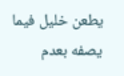يطعن خليل فيما يصفه بعدم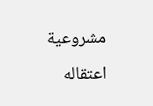مشروعية اعتقاله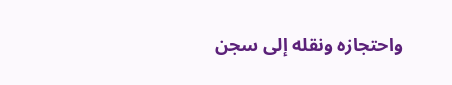واحتجازه ونقله إلى سجن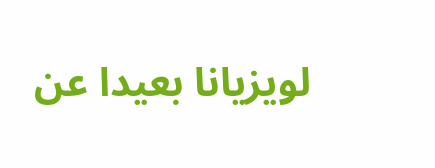لويزيانا بعيدا عن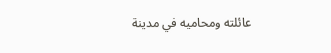عائلته ومحاميه في مدينة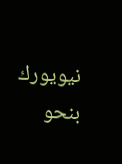نيويورك بنحو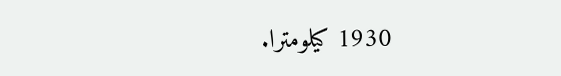1930 كيلومترا.